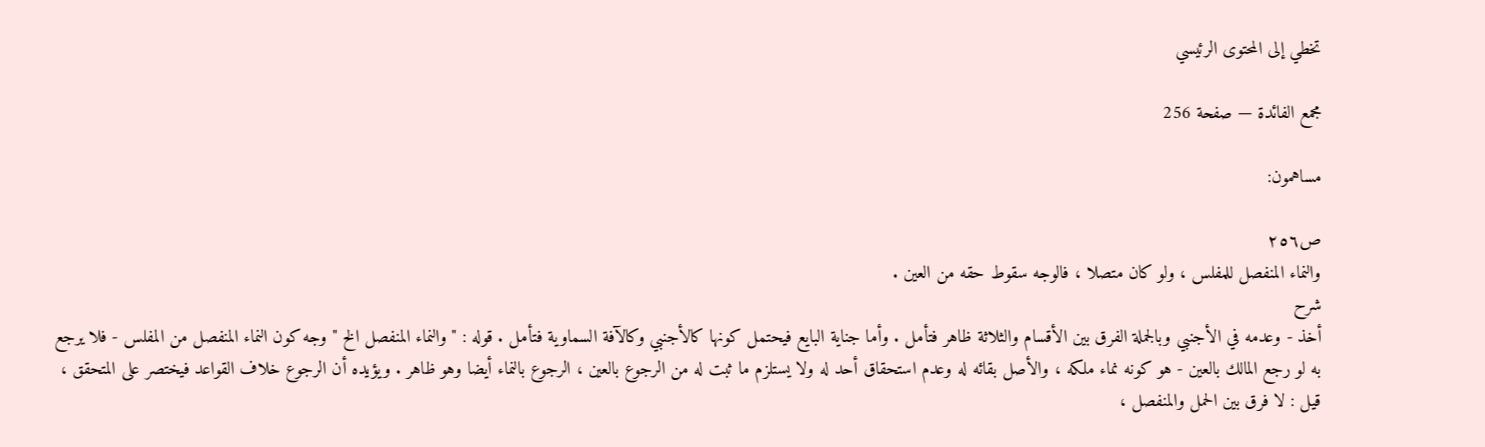تخطي إلى المحتوى الرئيسي

مجمع الفائدة — صفحة 256

مساهمون:

ص٢٥٦
والنماء المنفصل للمفلس ، ولو كان متصلا ، فالوجه سقوط حقه من العين .
شرح
أخذ - وعدمه في الأجنبي وبالجملة الفرق بين الأقسام والثلاثة ظاهر فتأمل . وأما جناية البايع فيحتمل كونها كالأجنبي وكالآفة السماوية فتأمل . قوله : " والنماء المنفصل الخ " وجه كون النماء المنفصل من المفلس - فلا يرجع به لو رجع المالك بالعين - هو كونه نماء ملكه ، والأصل بقائه له وعدم استحقاق أحد له ولا يستلزم ما ثبت له من الرجوع بالعين ، الرجوع بالنماء أيضا وهو ظاهر . ويؤيده أن الرجوع خلاف القواعد فيختصر على المتحقق ، قيل : لا فرق بين الحمل والمنفصل ،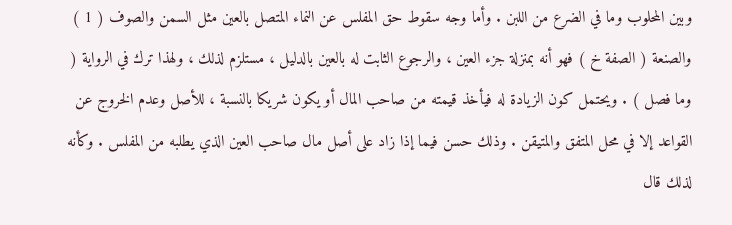وبين المحلوب وما في الضرع من اللبن . وأما وجه سقوط حق المفلس عن النماء المتصل بالعين مثل السمن والصوف ( 1 ) والصنعة ( الصفة خ ) فهو أنه بمنزلة جزء العين ، والرجوع الثابت له بالعين بالدليل ، مستلزم لذلك ، ولهذا ترك في الرواية ( وما فصل ) . ويحتمل كون الزيادة له فيأخذ قيمته من صاحب المال أو يكون شريكا بالنسبة ، للأصل وعدم الخروج عن القواعد إلا في محل المتفق والمتيقن . وذلك حسن فيما إذا زاد على أصل مال صاحب العين الذي يطلبه من المفلس . وكأنه لذلك قال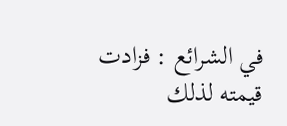في الشرائع : فزادت قيمته لذلك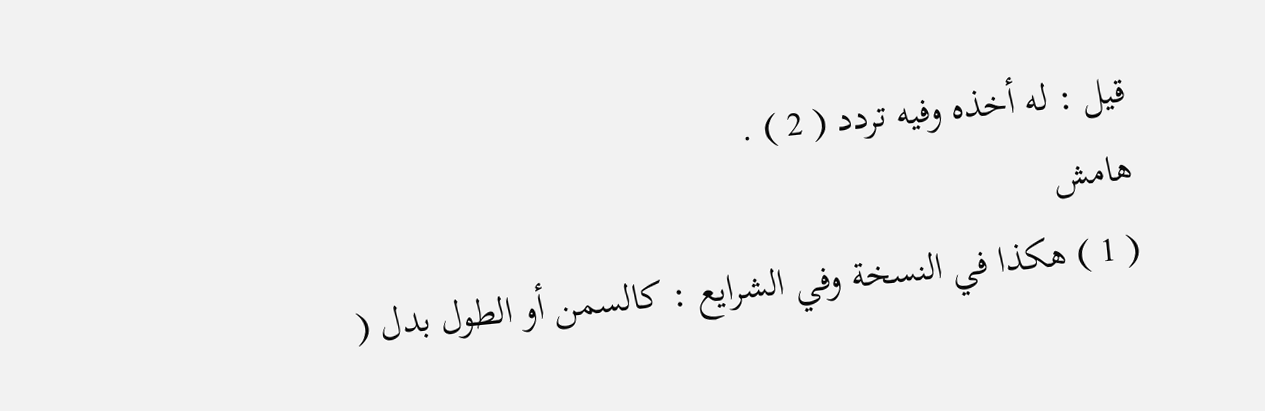قيل : له أخذه وفيه تردد ( 2 ) .
هامش
( 1 ) هكذا في النسخة وفي الشرايع : كالسمن أو الطول بدل (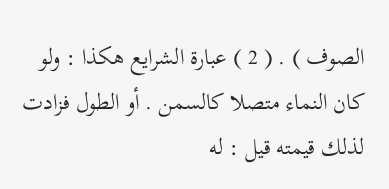الصوف ) . ( 2 ) عبارة الشرايع هكذا : ولو كان النماء متصلا كالسمن . أو الطول فزادت لذلك قيمته قيل : له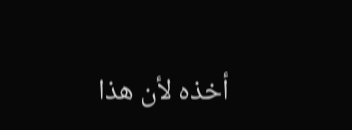أخذه لأن هذا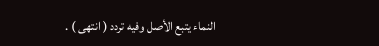النماء يتبع الأصل وفيه تردد ( انتهى ) .